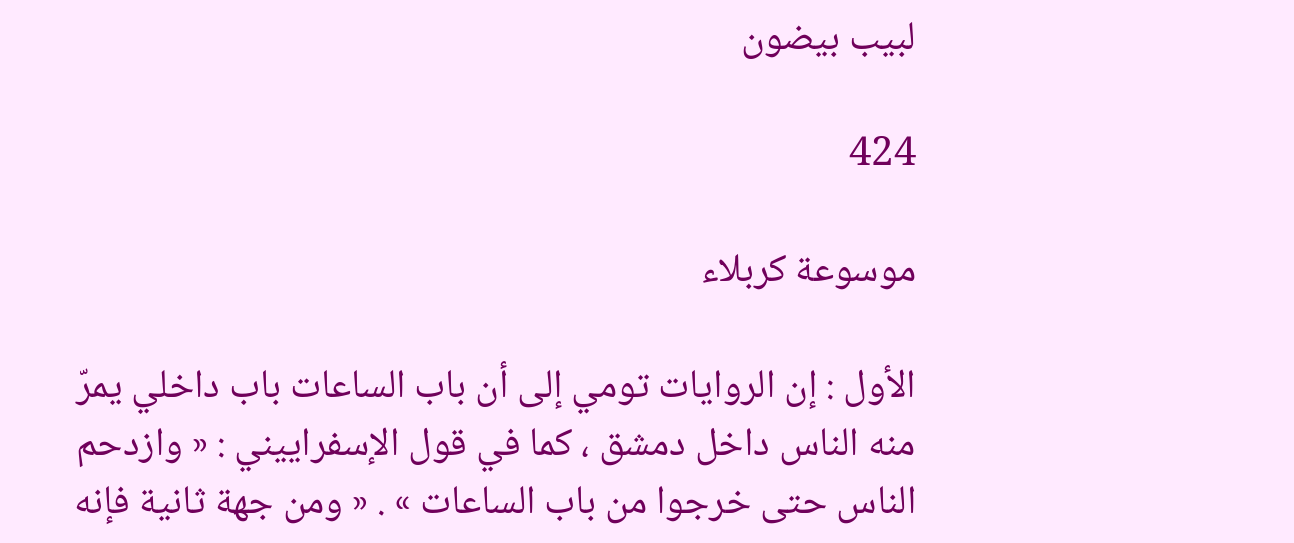لبيب بيضون

424

موسوعة كربلاء

الأول : إن الروايات تومي إلى أن باب الساعات باب داخلي يمرّ منه الناس داخل دمشق ، كما في قول الإسفراييني : « وازدحم الناس حتى خرجوا من باب الساعات » . « ومن جهة ثانية فإنه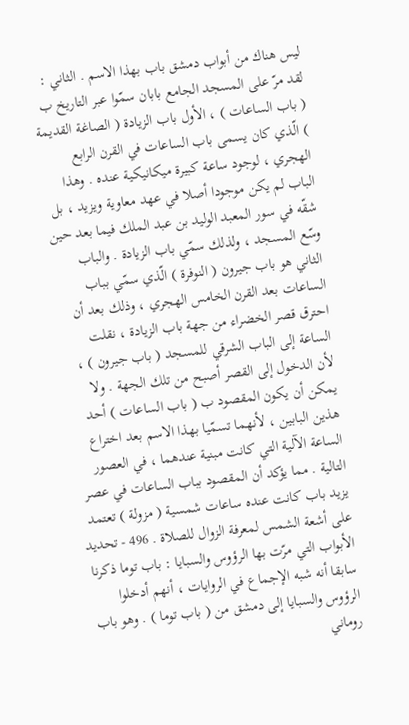ليس هناك من أبواب دمشق باب بهذا الاسم . الثاني : لقد مرّ على المسجد الجامع بابان سمّوا عبر التاريخ ب ( باب الساعات ) ، الأول باب الزيادة ( الصاغة القديمة ) الّذي كان يسمى باب الساعات في القرن الرابع الهجري ، لوجود ساعة كبيرة ميكانيكية عنده . وهذا الباب لم يكن موجودا أصلا في عهد معاوية ويزيد ، بل شقّه في سور المعبد الوليد بن عبد الملك فيما بعد حين وسّع المسجد ، ولذلك سمّي باب الزيادة . والباب الثاني هو باب جيرون ( النوفرة ) الّذي سمّي بباب الساعات بعد القرن الخامس الهجري ، وذلك بعد أن احترق قصر الخضراء من جهة باب الزيادة ، نقلت الساعة إلى الباب الشرقي للمسجد ( باب جيرون ) ، لأن الدخول إلى القصر أصبح من تلك الجهة . ولا يمكن أن يكون المقصود ب ( باب الساعات ) أحد هذين البابين ، لأنهما تسمّيا بهذا الاسم بعد اختراع الساعة الآلية التي كانت مبنية عندهما ، في العصور التالية . مما يؤكد أن المقصود بباب الساعات في عصر يزيد باب كانت عنده ساعات شمسية ( مزولة ) تعتمد على أشعة الشمس لمعرفة الزوال للصلاة . 496 - تحديد الأبواب التي مرّت بها الرؤوس والسبايا : باب توما ذكرنا سابقا أنه شبه الإجماع في الروايات ، أنهم أدخلوا الرؤوس والسبايا إلى دمشق من ( باب توما ) . وهو باب روماني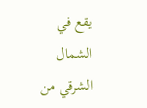يقع في الشمال الشرقي من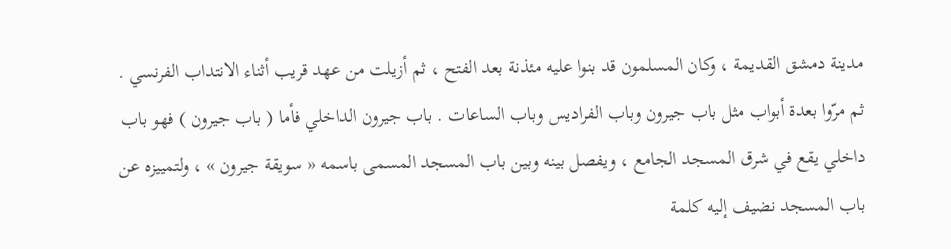مدينة دمشق القديمة ، وكان المسلمون قد بنوا عليه مئذنة بعد الفتح ، ثم أزيلت من عهد قريب أثناء الانتداب الفرنسي . ثم مرّوا بعدة أبواب مثل باب جيرون وباب الفراديس وباب الساعات . باب جيرون الداخلي فأما ( باب جيرون ) فهو باب داخلي يقع في شرق المسجد الجامع ، ويفصل بينه وبين باب المسجد المسمى باسمه « سويقة جيرون » ، ولتمييزه عن باب المسجد نضيف إليه كلمة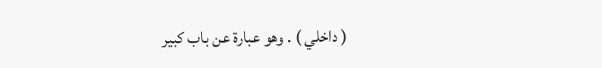( داخلي ) . وهو عبارة عن باب كبير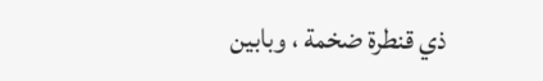ذي قنطرة ضخمة ، وبابين